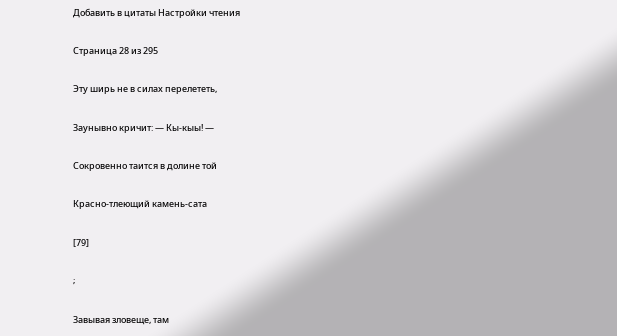Добавить в цитаты Настройки чтения

Страница 28 из 295

Эту ширь не в силах перелететь,

Заунывно кричит: — Кы-кыы! —

Сокровенно таится в долине той

Красно-тлеющий камень-сата

[79]

;

Завывая зловеще, там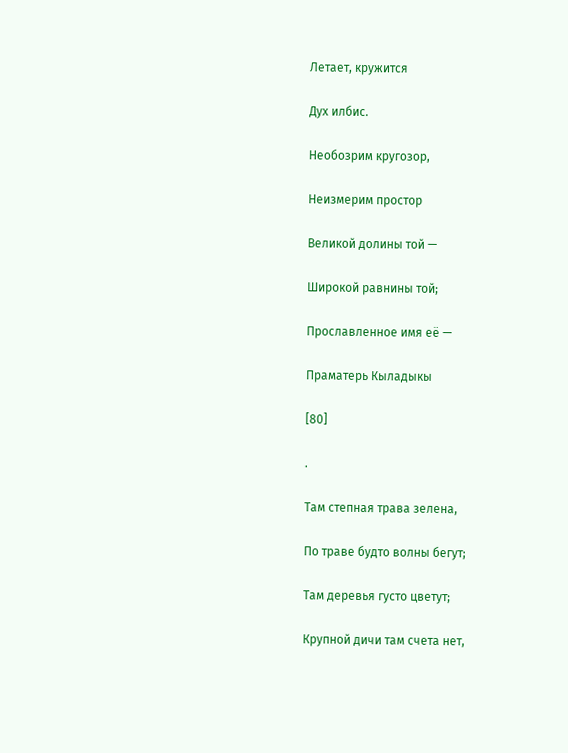Летает, кружится

Дух илбис.

Необозрим кругозор,

Неизмерим простор

Великой долины той —

Широкой равнины той;

Прославленное имя её —

Праматерь Кыладыкы

[80]

.

Там степная трава зелена,

По траве будто волны бегут;

Там деревья густо цветут;

Крупной дичи там счета нет,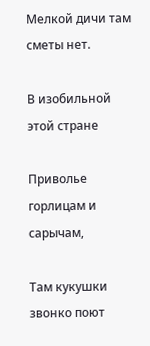Мелкой дичи там сметы нет.

В изобильной этой стране

Приволье горлицам и сарычам,

Там кукушки звонко поют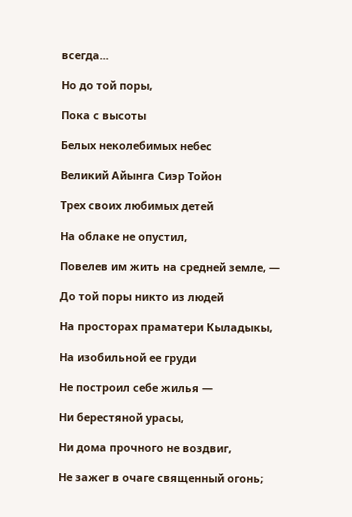всегда...

Но до той поры,

Пока с высоты

Белых неколебимых небес

Великий Айынга Сиэр Тойон

Трех своих любимых детей

На облаке не опустил,

Повелев им жить на средней земле, —

До той поры никто из людей

На просторах праматери Кыладыкы,

На изобильной ее груди

Не построил себе жилья —

Ни берестяной урасы,

Ни дома прочного не воздвиг,

Не зажег в очаге священный огонь;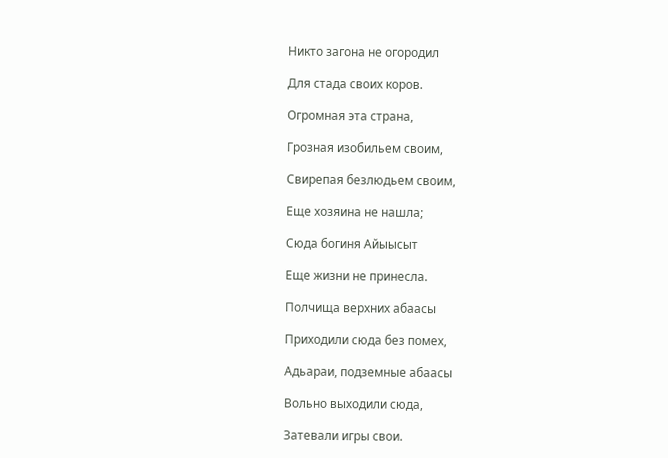Никто загона не огородил

Для стада своих коров.

Огромная эта страна,

Грозная изобильем своим,

Свирепая безлюдьем своим,

Еще хозяина не нашла;

Сюда богиня Айыысыт

Еще жизни не принесла.

Полчища верхних абаасы

Приходили сюда без помех,

Адьараи, подземные абаасы

Вольно выходили сюда,

Затевали игры свои.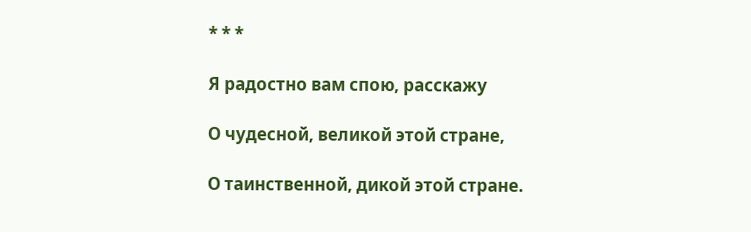* * *

Я радостно вам спою, расскажу

О чудесной, великой этой стране,

О таинственной, дикой этой стране.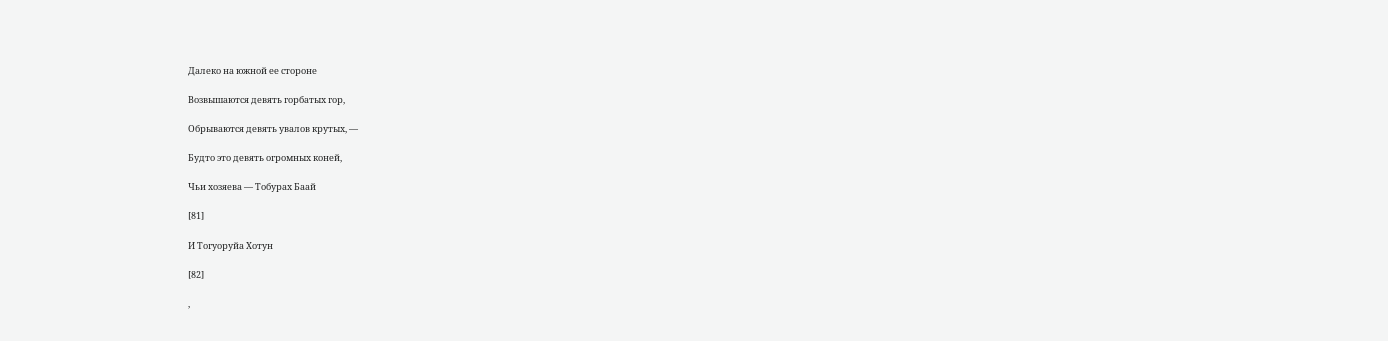Далеко на южной ее стороне

Возвышаются девять горбатых гор,

Обрываются девять увалов крутых, —

Будто это девять огромных коней,

Чьи хозяева — Тобурах Баай

[81]

И Тогуоруйа Хотун

[82]

,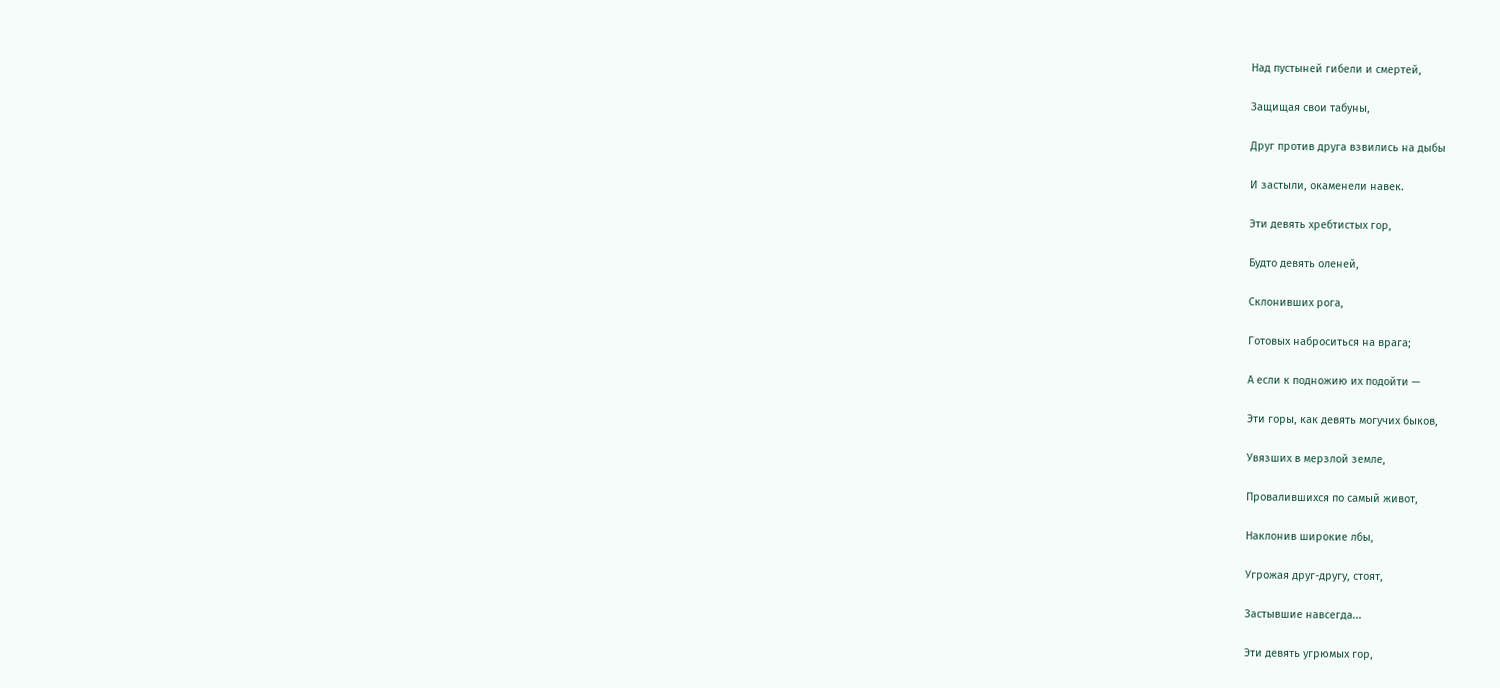Над пустыней гибели и смертей,

Защищая свои табуны,

Друг против друга взвились на дыбы

И застыли, окаменели навек.

Эти девять хребтистых гор,

Будто девять оленей,

Склонивших рога,

Готовых наброситься на врага;

А если к подножию их подойти —

Эти горы, как девять могучих быков,

Увязших в мерзлой земле,

Провалившихся по самый живот,

Наклонив широкие лбы,

Угрожая друг-другу, стоят,

Застывшие навсегда...

Эти девять угрюмых гор,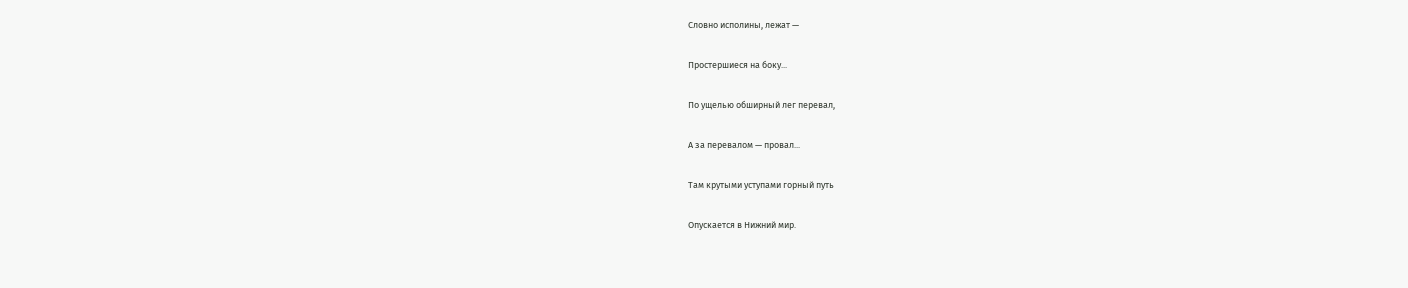Словно исполины, лежат —

Простершиеся на боку...

По ущелью обширный лег перевал,

А за перевалом — провал...

Там крутыми уступами горный путь

Опускается в Нижний мир.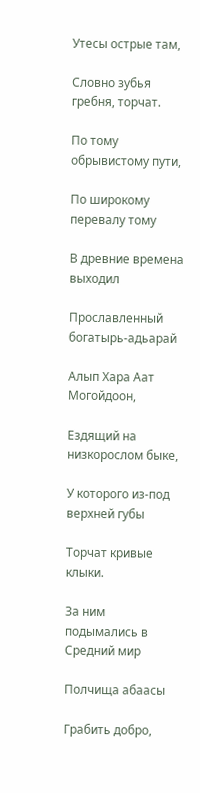Утесы острые там,

Словно зубья гребня, торчат.

По тому обрывистому пути,

По широкому перевалу тому

В древние времена выходил

Прославленный богатырь-адьарай

Алып Хара Аат Могойдоон,

Ездящий на низкорослом быке,

У которого из-под верхней губы

Торчат кривые клыки.

За ним подымались в Средний мир

Полчища абаасы

Грабить добро,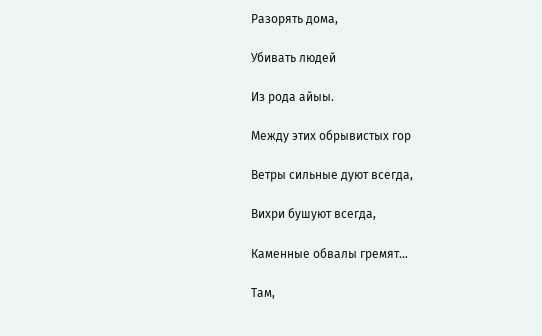Разорять дома,

Убивать людей

Из рода айыы.

Между этих обрывистых гор

Ветры сильные дуют всегда,

Вихри бушуют всегда,

Каменные обвалы гремят...

Там,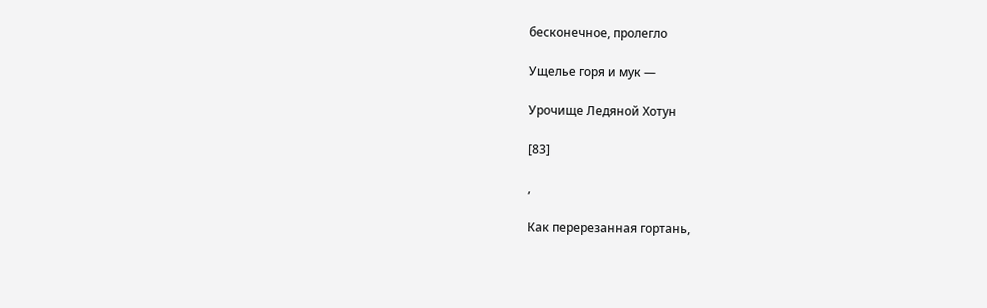бесконечное, пролегло

Ущелье горя и мук —

Урочище Ледяной Хотун

[83]

,

Как перерезанная гортань,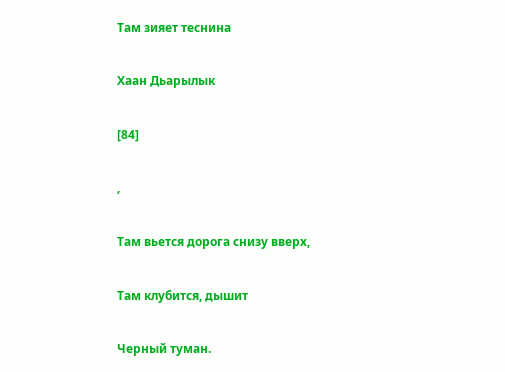Там зияет теснина

Хаан Дьарылык

[84]

,

Там вьется дорога снизу вверх,

Там клубится, дышит

Черный туман.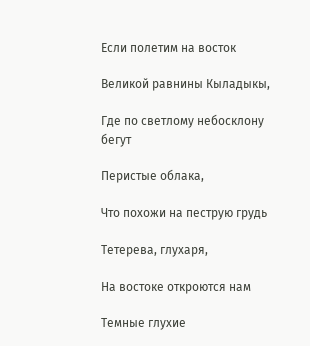Если полетим на восток

Великой равнины Кыладыкы,

Где по светлому небосклону бегут

Перистые облака,

Что похожи на пеструю грудь

Тетерева, глухаря,

На востоке откроются нам

Темные глухие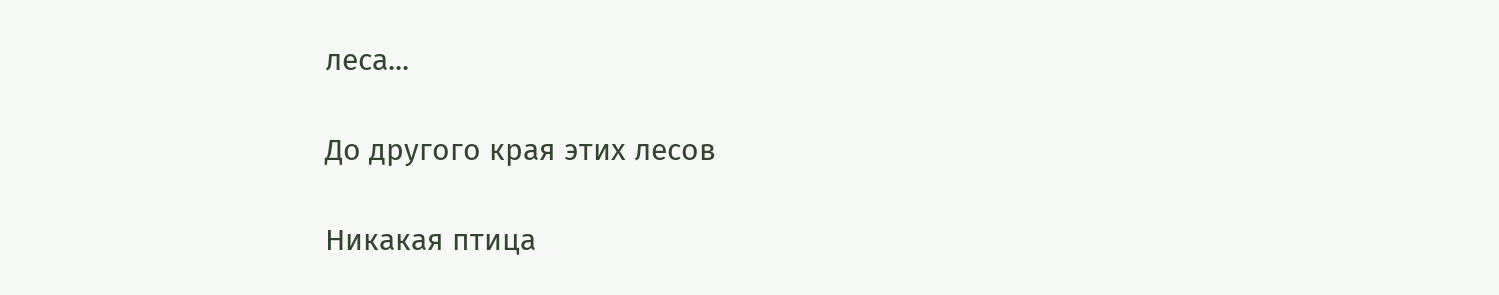леса...

До другого края этих лесов

Никакая птица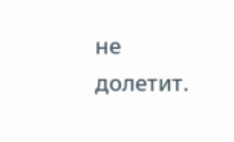не долетит.